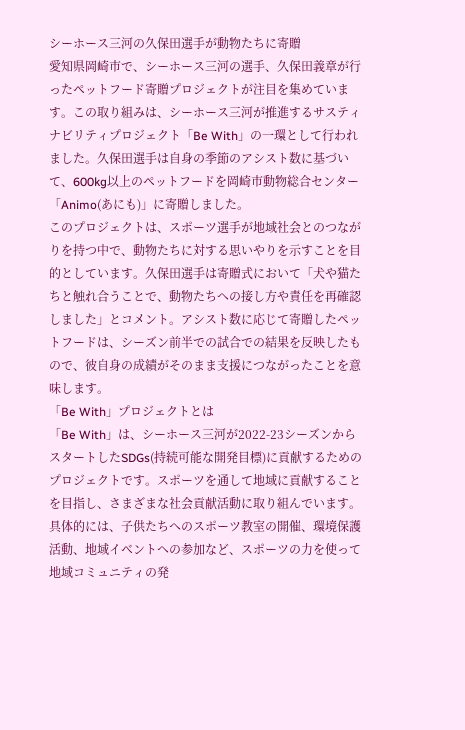シーホース三河の久保田選手が動物たちに寄贈
愛知県岡崎市で、シーホース三河の選手、久保田義章が行ったペットフード寄贈プロジェクトが注目を集めています。この取り組みは、シーホース三河が推進するサスティナビリティプロジェクト「Be With」の一環として行われました。久保田選手は自身の季節のアシスト数に基づいて、600kg以上のペットフードを岡崎市動物総合センター「Animo(あにも)」に寄贈しました。
このプロジェクトは、スポーツ選手が地域社会とのつながりを持つ中で、動物たちに対する思いやりを示すことを目的としています。久保田選手は寄贈式において「犬や猫たちと触れ合うことで、動物たちへの接し方や責任を再確認しました」とコメント。アシスト数に応じて寄贈したペットフードは、シーズン前半での試合での結果を反映したもので、彼自身の成績がそのまま支援につながったことを意味します。
「Be With」プロジェクトとは
「Be With」は、シーホース三河が2022-23シーズンからスタートしたSDGs(持続可能な開発目標)に貢献するためのプロジェクトです。スポーツを通して地域に貢献することを目指し、さまざまな社会貢献活動に取り組んでいます。具体的には、子供たちへのスポーツ教室の開催、環境保護活動、地域イベントへの参加など、スポーツの力を使って地域コミュニティの発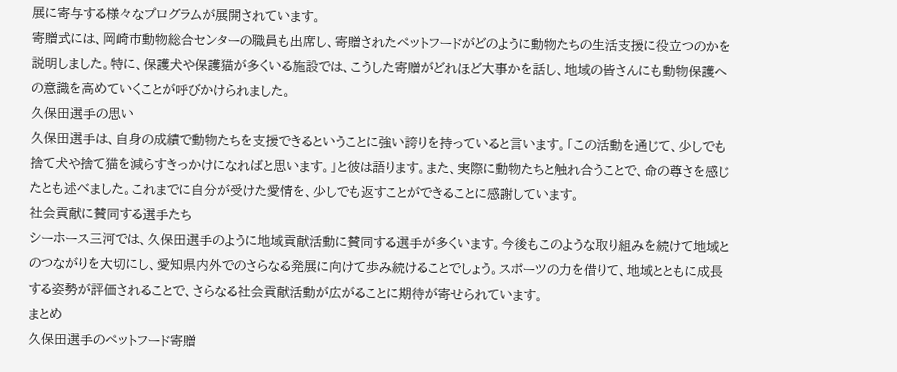展に寄与する様々なプログラムが展開されています。
寄贈式には、岡崎市動物総合センターの職員も出席し、寄贈されたペットフードがどのように動物たちの生活支援に役立つのかを説明しました。特に、保護犬や保護猫が多くいる施設では、こうした寄贈がどれほど大事かを話し、地域の皆さんにも動物保護への意識を高めていくことが呼びかけられました。
久保田選手の思い
久保田選手は、自身の成績で動物たちを支援できるということに強い誇りを持っていると言います。「この活動を通じて、少しでも捨て犬や捨て猫を減らすきっかけになればと思います。」と彼は語ります。また、実際に動物たちと触れ合うことで、命の尊さを感じたとも述べました。これまでに自分が受けた愛情を、少しでも返すことができることに感謝しています。
社会貢献に賛同する選手たち
シーホース三河では、久保田選手のように地域貢献活動に賛同する選手が多くいます。今後もこのような取り組みを続けて地域とのつながりを大切にし、愛知県内外でのさらなる発展に向けて歩み続けることでしょう。スポーツの力を借りて、地域とともに成長する姿勢が評価されることで、さらなる社会貢献活動が広がることに期待が寄せられています。
まとめ
久保田選手のペットフード寄贈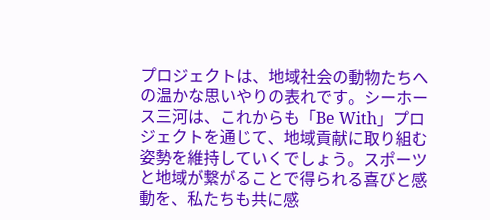プロジェクトは、地域社会の動物たちへの温かな思いやりの表れです。シーホース三河は、これからも「Be With」プロジェクトを通じて、地域貢献に取り組む姿勢を維持していくでしょう。スポーツと地域が繋がることで得られる喜びと感動を、私たちも共に感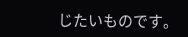じたいものです。